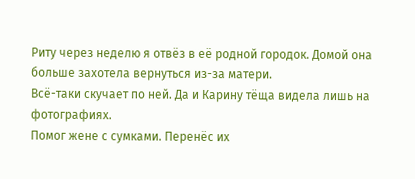Риту через неделю я отвёз в её родной городок. Домой она больше захотела вернуться из-за матери.
Всё-таки скучает по ней. Да и Карину тёща видела лишь на фотографиях.
Помог жене с сумками. Перенёс их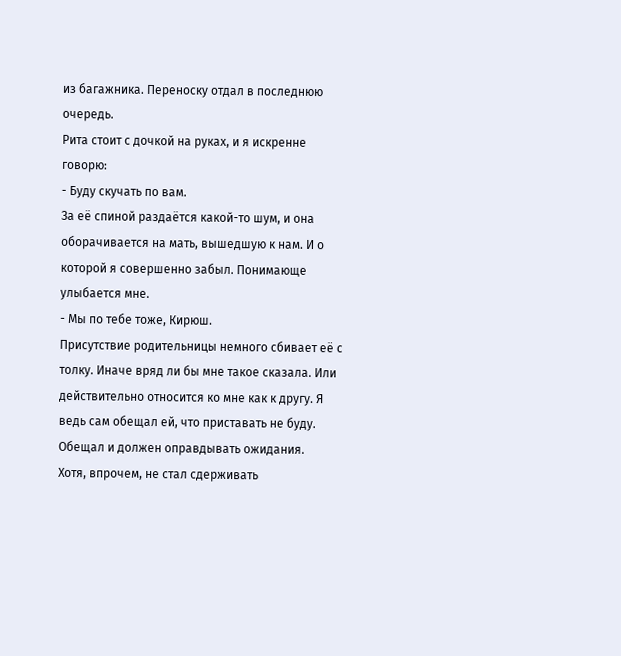из багажника. Переноску отдал в последнюю очередь.
Рита стоит с дочкой на руках, и я искренне говорю:
- Буду скучать по вам.
За её спиной раздаётся какой-то шум, и она оборачивается на мать, вышедшую к нам. И о которой я совершенно забыл. Понимающе улыбается мне.
- Мы по тебе тоже, Кирюш.
Присутствие родительницы немного сбивает её с толку. Иначе вряд ли бы мне такое сказала. Или действительно относится ко мне как к другу. Я ведь сам обещал ей, что приставать не буду. Обещал и должен оправдывать ожидания.
Хотя, впрочем, не стал сдерживать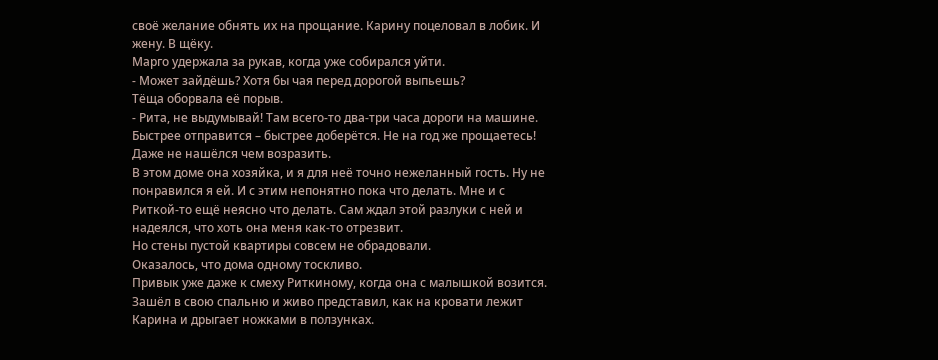своё желание обнять их на прощание. Карину поцеловал в лобик. И жену. В щёку.
Марго удержала за рукав, когда уже собирался уйти.
- Может зайдёшь? Хотя бы чая перед дорогой выпьешь?
Тёща оборвала её порыв.
- Рита, не выдумывай! Там всего-то два-три часа дороги на машине. Быстрее отправится – быстрее доберётся. Не на год же прощаетесь!
Даже не нашёлся чем возразить.
В этом доме она хозяйка, и я для неё точно нежеланный гость. Ну не понравился я ей. И с этим непонятно пока что делать. Мне и с Риткой-то ещё неясно что делать. Сам ждал этой разлуки с ней и надеялся, что хоть она меня как-то отрезвит.
Но стены пустой квартиры совсем не обрадовали.
Оказалось, что дома одному тоскливо.
Привык уже даже к смеху Риткиному, когда она с малышкой возится. Зашёл в свою спальню и живо представил, как на кровати лежит Карина и дрыгает ножками в ползунках.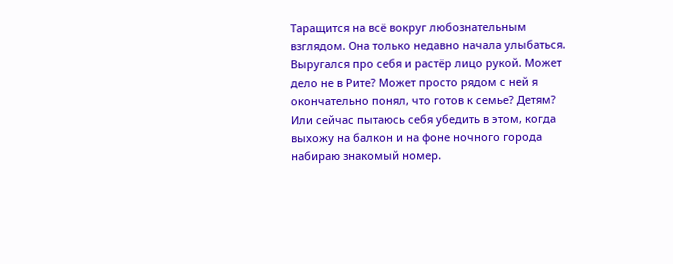Таращится на всё вокруг любознательным взглядом. Она только недавно начала улыбаться.
Выругался про себя и растёр лицо рукой. Может дело не в Рите? Может просто рядом с ней я окончательно понял, что готов к семье? Детям?
Или сейчас пытаюсь себя убедить в этом, когда выхожу на балкон и на фоне ночного города набираю знакомый номер.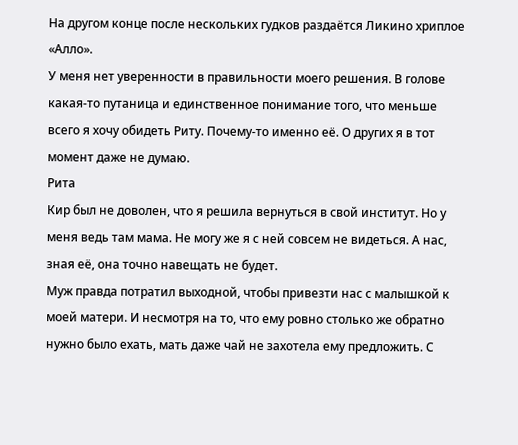На другом конце после нескольких гудков раздаётся Ликино хриплое «Алло».
У меня нет уверенности в правильности моего решения. В голове какая-то путаница и единственное понимание того, что меньше всего я хочу обидеть Риту. Почему-то именно её. О других я в тот момент даже не думаю.
Рита
Кир был не доволен, что я решила вернуться в свой институт. Но у меня ведь там мама. Не могу же я с ней совсем не видеться. А нас, зная её, она точно навещать не будет.
Муж правда потратил выходной, чтобы привезти нас с малышкой к моей матери. И несмотря на то, что ему ровно столько же обратно нужно было ехать, мать даже чай не захотела ему предложить. С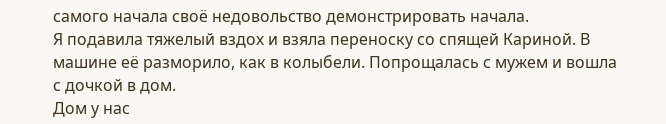самого начала своё недовольство демонстрировать начала.
Я подавила тяжелый вздох и взяла переноску со спящей Кариной. В машине её разморило, как в колыбели. Попрощалась с мужем и вошла с дочкой в дом.
Дом у нас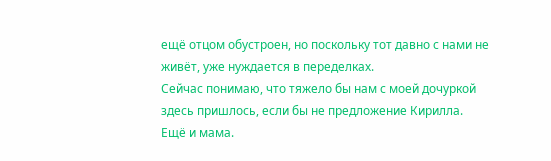ещё отцом обустроен, но поскольку тот давно с нами не живёт, уже нуждается в переделках.
Сейчас понимаю, что тяжело бы нам с моей дочуркой здесь пришлось, если бы не предложение Кирилла.
Ещё и мама.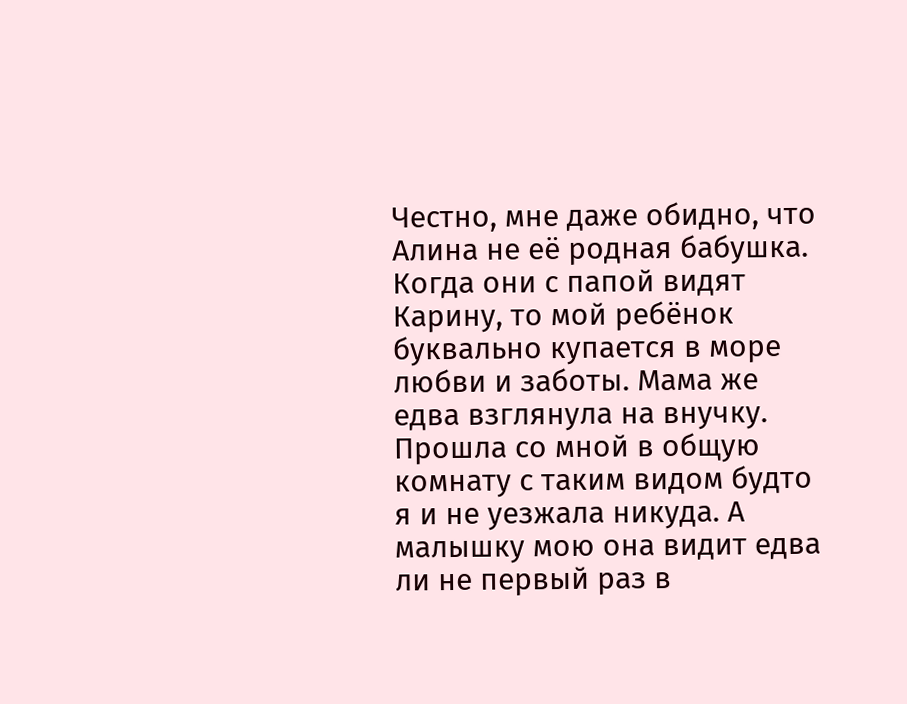Честно, мне даже обидно, что Алина не её родная бабушка. Когда они с папой видят Карину, то мой ребёнок буквально купается в море любви и заботы. Мама же едва взглянула на внучку. Прошла со мной в общую комнату с таким видом будто я и не уезжала никуда. А малышку мою она видит едва ли не первый раз в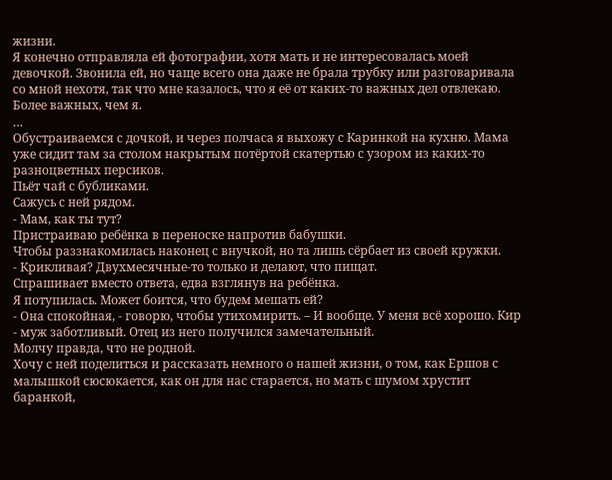жизни.
Я конечно отправляла ей фотографии, хотя мать и не интересовалась моей девочкой. Звонила ей, но чаще всего она даже не брала трубку или разговаривала со мной нехотя, так что мне казалось, что я её от каких-то важных дел отвлекаю. Более важных, чем я.
…
Обустраиваемся с дочкой, и через полчаса я выхожу с Каринкой на кухню. Мама уже сидит там за столом накрытым потёртой скатертью с узором из каких-то разноцветных персиков.
Пьёт чай с бубликами.
Сажусь с ней рядом.
- Мам, как ты тут?
Пристраиваю ребёнка в переноске напротив бабушки.
Чтобы раззнакомилась наконец с внучкой, но та лишь сёрбает из своей кружки.
- Крикливая? Двухмесячные-то только и делают, что пищат.
Спрашивает вместо ответа, едва взглянув на ребёнка.
Я потупилась. Может боится, что будем мешать ей?
- Она спокойная, - говорю, чтобы утихомирить. – И вообще. У меня всё хорошо. Кир - муж заботливый. Отец из него получился замечательный.
Молчу правда, что не родной.
Хочу с ней поделиться и рассказать немного о нашей жизни, о том, как Ершов с малышкой сюсюкается, как он для нас старается, но мать с шумом хрустит баранкой,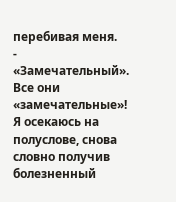перебивая меня.
- «Замечательный». Все они «замечательные»!
Я осекаюсь на полуслове, снова словно получив болезненный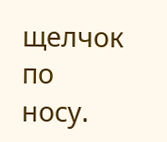щелчок по носу.